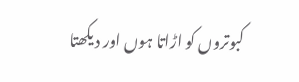کبوتروں کو اڑاتا ہوں اور دیکھتا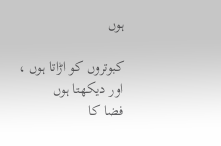ہوں

کبوتروں کو اڑاتا ہوں ، اور دیکھتا ہوں
فضا کا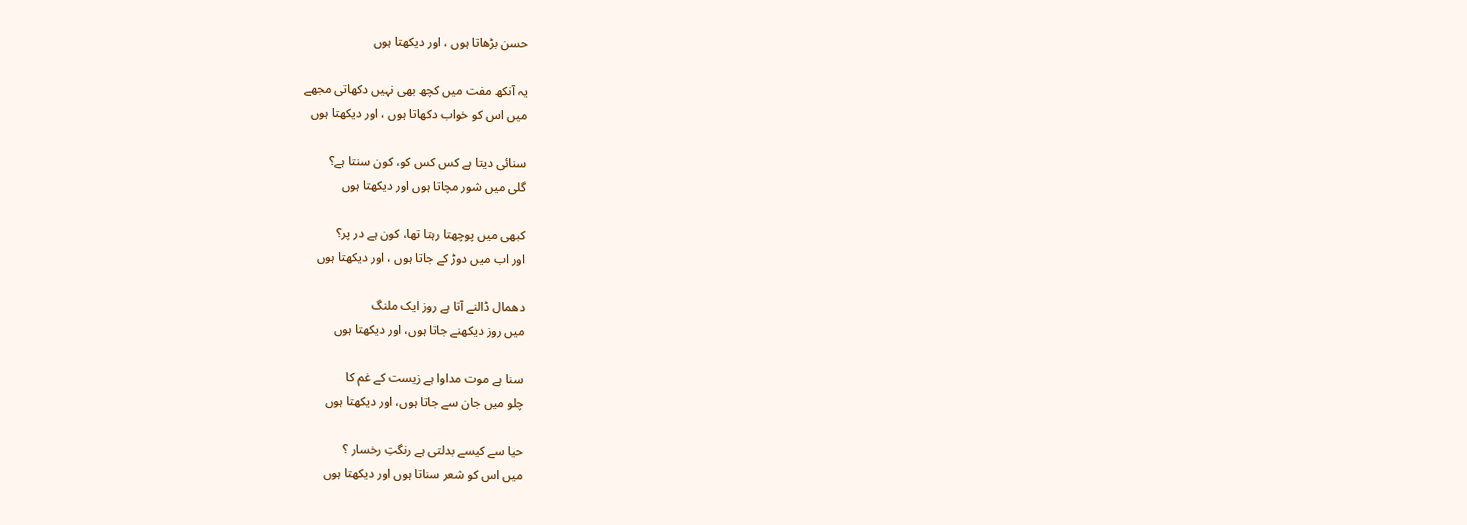حسن بڑھاتا ہوں ، اور دیکھتا ہوں

یہ آنکھ مفت میں کچھ بھی نہیں دکھاتی مجھے
میں اس کو خواب دکھاتا ہوں ، اور دیکھتا ہوں

سنائی دیتا ہے کس کس کو، کون سنتا ہے؟
گلی میں شور مچاتا ہوں اور دیکھتا ہوں

کبھی میں پوچھتا رہتا تھا، کون ہے در پر؟
اور اب میں دوڑ کے جاتا ہوں ، اور دیکھتا ہوں

دھمال ڈالنے آتا ہے روز ایک ملنگ
میں روز دیکھنے جاتا ہوں، اور دیکھتا ہوں

سنا ہے موت مداوا ہے زیست کے غم کا
چلو میں جان سے جاتا ہوں، اور دیکھتا ہوں

حیا سے کیسے بدلتی ہے رنگتِ رخسار ؟
میں اس کو شعر سناتا ہوں اور دیکھتا ہوں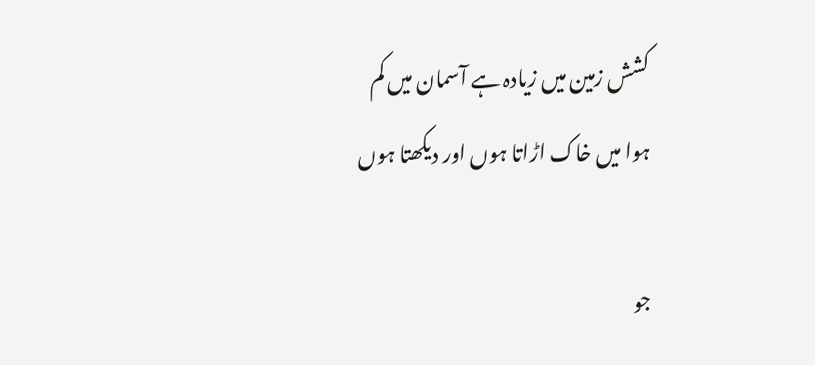کشش زمین میں زیادہ ہے آسمان میں کم
ہوا میں خاک اڑاتا ہوں اور دیکھتا ہوں

جو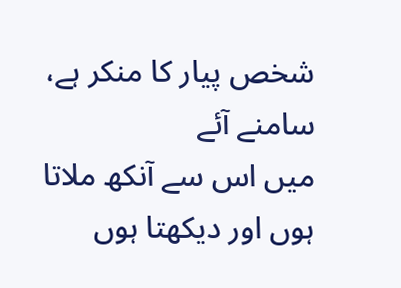شخص پیار کا منکر ہے، سامنے آئے
میں اس سے آنکھ ملاتا ہوں اور دیکھتا ہوں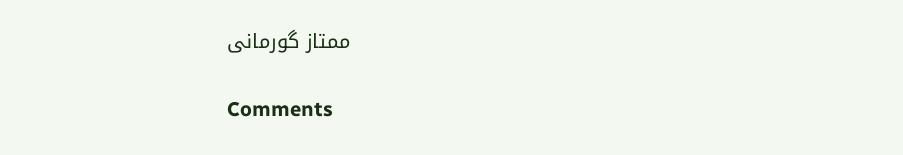ممتاز گورمانی

Comments